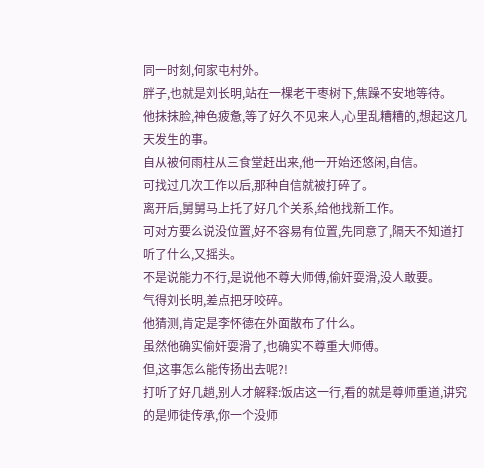同一时刻,何家屯村外。
胖子,也就是刘长明,站在一棵老干枣树下,焦躁不安地等待。
他抹抹脸,神色疲惫,等了好久不见来人,心里乱糟糟的,想起这几天发生的事。
自从被何雨柱从三食堂赶出来,他一开始还悠闲,自信。
可找过几次工作以后,那种自信就被打碎了。
离开后,舅舅马上托了好几个关系,给他找新工作。
可对方要么说没位置,好不容易有位置,先同意了,隔天不知道打听了什么,又摇头。
不是说能力不行,是说他不尊大师傅,偷奸耍滑,没人敢要。
气得刘长明,差点把牙咬碎。
他猜测,肯定是李怀德在外面散布了什么。
虽然他确实偷奸耍滑了,也确实不尊重大师傅。
但,这事怎么能传扬出去呢?!
打听了好几趟,别人才解释:饭店这一行,看的就是尊师重道,讲究的是师徒传承,你一个没师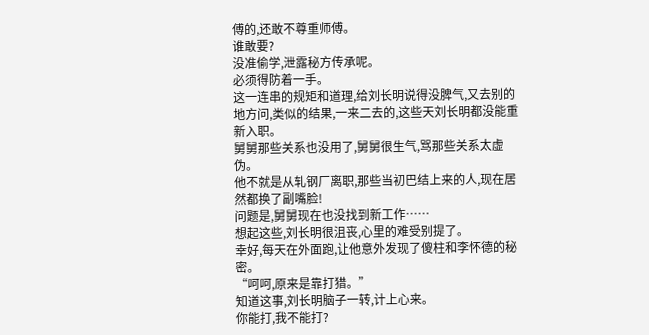傅的,还敢不尊重师傅。
谁敢要?
没准偷学,泄露秘方传承呢。
必须得防着一手。
这一连串的规矩和道理,给刘长明说得没脾气,又去别的地方问,类似的结果,一来二去的,这些天刘长明都没能重新入职。
舅舅那些关系也没用了,舅舅很生气,骂那些关系太虚伪。
他不就是从轧钢厂离职,那些当初巴结上来的人,现在居然都换了副嘴脸!
问题是,舅舅现在也没找到新工作……
想起这些,刘长明很沮丧,心里的难受别提了。
幸好,每天在外面跑,让他意外发现了傻柱和李怀德的秘密。
“呵呵,原来是靠打猎。”
知道这事,刘长明脑子一转,计上心来。
你能打,我不能打?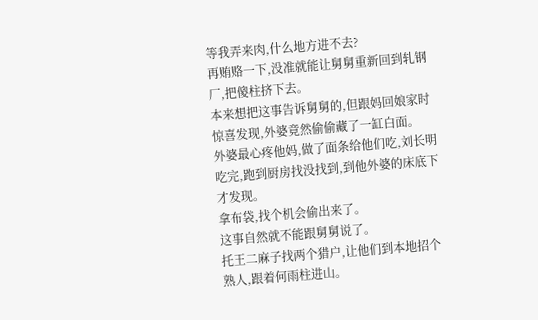等我弄来肉,什么地方进不去?
再贿赂一下,没准就能让舅舅重新回到轧钢厂,把傻柱挤下去。
本来想把这事告诉舅舅的,但跟妈回娘家时惊喜发现,外婆竟然偷偷藏了一缸白面。
外婆最心疼他妈,做了面条给他们吃,刘长明吃完,跑到厨房找没找到,到他外婆的床底下才发现。
拿布袋,找个机会偷出来了。
这事自然就不能跟舅舅说了。
托王二麻子找两个猎户,让他们到本地招个熟人,跟着何雨柱进山。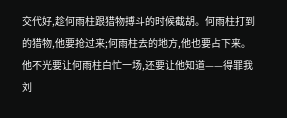交代好,趁何雨柱跟猎物搏斗的时候截胡。何雨柱打到的猎物,他要抢过来;何雨柱去的地方,他也要占下来。
他不光要让何雨柱白忙一场,还要让他知道——得罪我刘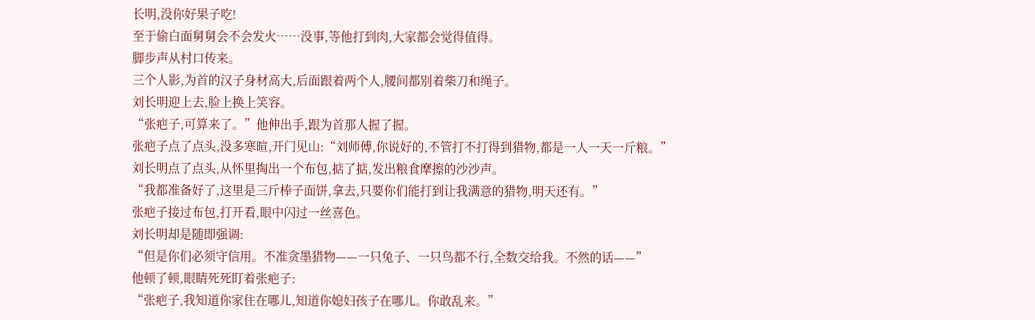长明,没你好果子吃!
至于偷白面舅舅会不会发火……没事,等他打到肉,大家都会觉得值得。
脚步声从村口传来。
三个人影,为首的汉子身材高大,后面跟着两个人,腰间都别着柴刀和绳子。
刘长明迎上去,脸上换上笑容。
“张疤子,可算来了。”他伸出手,跟为首那人握了握。
张疤子点了点头,没多寒暄,开门见山:“刘师傅,你说好的,不管打不打得到猎物,都是一人一天一斤粮。”
刘长明点了点头,从怀里掏出一个布包,掂了掂,发出粮食摩擦的沙沙声。
“我都准备好了,这里是三斤棒子面饼,拿去,只要你们能打到让我满意的猎物,明天还有。”
张疤子接过布包,打开看,眼中闪过一丝喜色。
刘长明却是随即强调:
“但是你们必须守信用。不准贪墨猎物——一只兔子、一只鸟都不行,全数交给我。不然的话——”
他顿了顿,眼睛死死盯着张疤子:
“张疤子,我知道你家住在哪儿,知道你媳妇孩子在哪儿。你敢乱来。”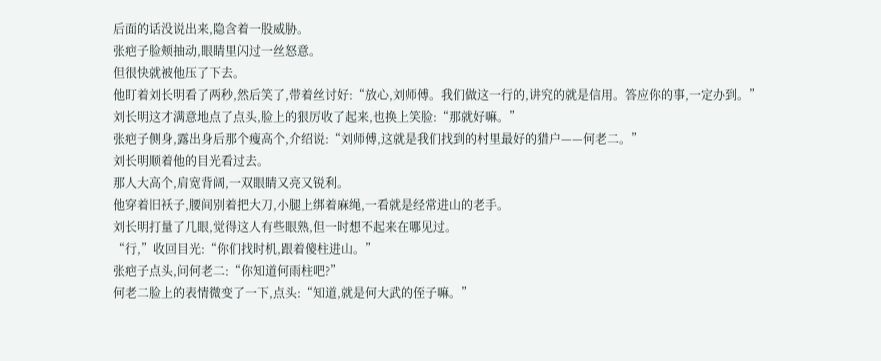后面的话没说出来,隐含着一股威胁。
张疤子脸颊抽动,眼睛里闪过一丝怒意。
但很快就被他压了下去。
他盯着刘长明看了两秒,然后笑了,带着丝讨好:“放心,刘师傅。我们做这一行的,讲究的就是信用。答应你的事,一定办到。”
刘长明这才满意地点了点头,脸上的狠厉收了起来,也换上笑脸:“那就好嘛。”
张疤子侧身,露出身后那个瘦高个,介绍说:“刘师傅,这就是我们找到的村里最好的猎户——何老二。”
刘长明顺着他的目光看过去。
那人大高个,肩宽背阔,一双眼睛又亮又锐利。
他穿着旧袄子,腰间别着把大刀,小腿上绑着麻绳,一看就是经常进山的老手。
刘长明打量了几眼,觉得这人有些眼熟,但一时想不起来在哪见过。
“行,”收回目光:“你们找时机,跟着傻柱进山。”
张疤子点头,问何老二:“你知道何雨柱吧?”
何老二脸上的表情微变了一下,点头:“知道,就是何大武的侄子嘛。”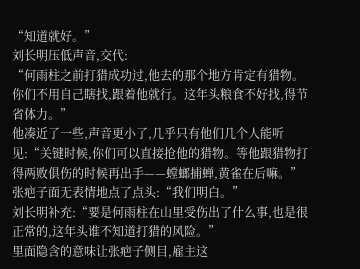“知道就好。”
刘长明压低声音,交代:
“何雨柱之前打猎成功过,他去的那个地方肯定有猎物。你们不用自己瞎找,跟着他就行。这年头粮食不好找,得节省体力。”
他凑近了一些,声音更小了,几乎只有他们几个人能听见:“关键时候,你们可以直接抢他的猎物。等他跟猎物打得两败俱伤的时候再出手——螳螂捕蝉,黄雀在后嘛。”
张疤子面无表情地点了点头:“我们明白。”
刘长明补充:“要是何雨柱在山里受伤出了什么事,也是很正常的,这年头谁不知道打猎的风险。”
里面隐含的意味让张疤子侧目,雇主这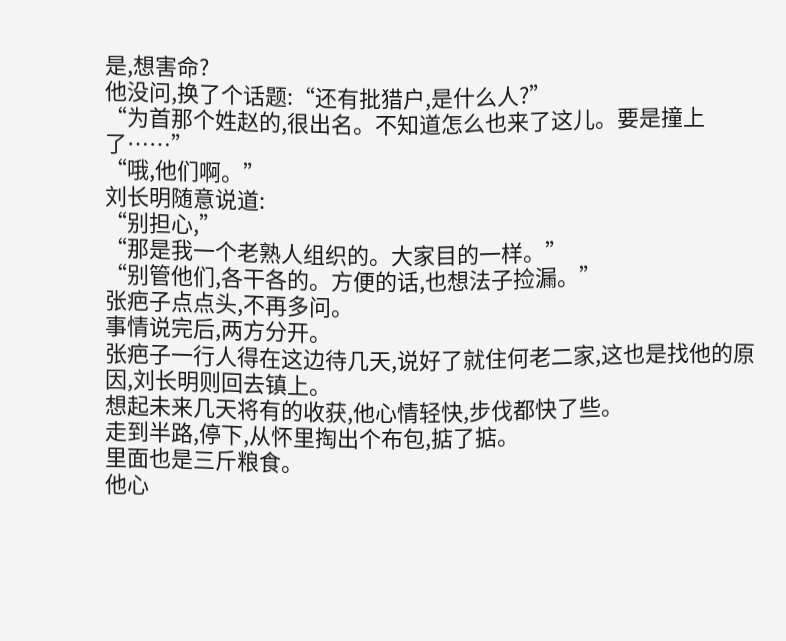是,想害命?
他没问,换了个话题:“还有批猎户,是什么人?”
“为首那个姓赵的,很出名。不知道怎么也来了这儿。要是撞上了……”
“哦,他们啊。”
刘长明随意说道:
“别担心,”
“那是我一个老熟人组织的。大家目的一样。”
“别管他们,各干各的。方便的话,也想法子捡漏。”
张疤子点点头,不再多问。
事情说完后,两方分开。
张疤子一行人得在这边待几天,说好了就住何老二家,这也是找他的原因,刘长明则回去镇上。
想起未来几天将有的收获,他心情轻快,步伐都快了些。
走到半路,停下,从怀里掏出个布包,掂了掂。
里面也是三斤粮食。
他心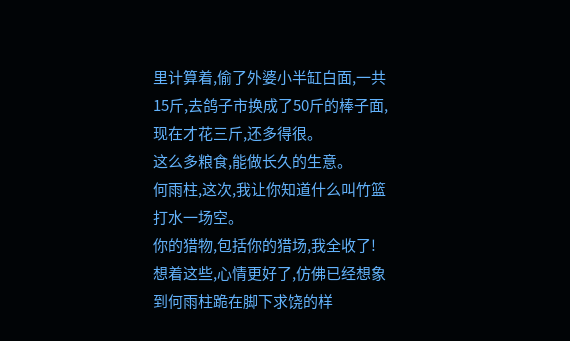里计算着,偷了外婆小半缸白面,一共15斤,去鸽子市换成了50斤的棒子面,现在才花三斤,还多得很。
这么多粮食,能做长久的生意。
何雨柱,这次,我让你知道什么叫竹篮打水一场空。
你的猎物,包括你的猎场,我全收了!
想着这些,心情更好了,仿佛已经想象到何雨柱跪在脚下求饶的样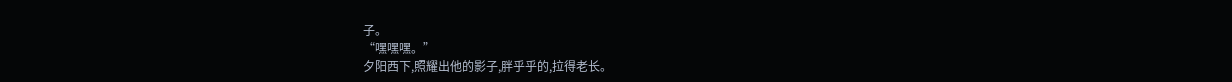子。
“嘿嘿嘿。”
夕阳西下,照耀出他的影子,胖乎乎的,拉得老长。